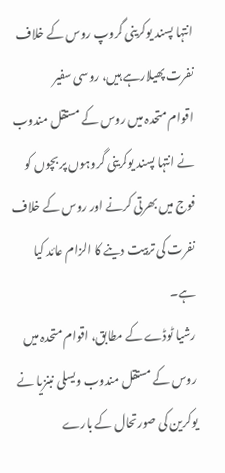انتہا پسند یوکرینی گروپ روس کے خلاف نفرت پھیلارہے ہیں، روسی سفیر
اقوام متحدہ میں روس کے مستقل مندوب نے انتہا پسند یوکرینی گروہوں پر بچوں کو فوج میں بھرتی کرنے اور روس کے خلاف نفرت کی تربیت دینے کا الزام عائد کیا ہے۔
رشیا ٹوڈے کے مطابق، اقوام متحدہ میں روس کے مستقل مندوب ویسلی نبنزیا نے یوکرین کی صورتحال کے بارے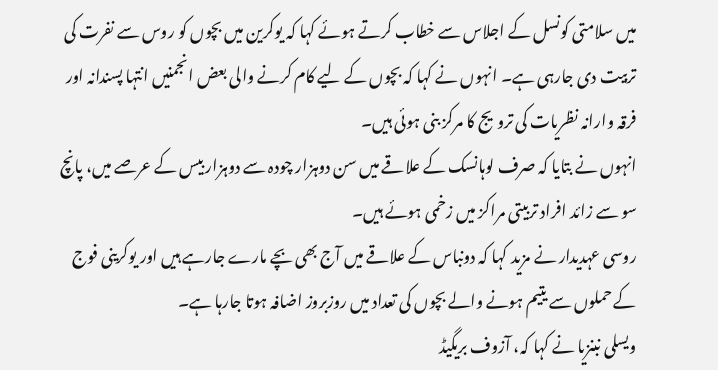میں سلامتی کونسل کے اجلاس سے خطاب کرتے ہوئے کہا کہ یوکرین میں بچوں کو روس سے نفرت کی تربیت دی جارہی ہے۔ انہوں نے کہا کہ بچوں کے لیے کام کرنے والی بعض انجمنیں انتہا پسندانہ اور فرقہ وارانہ نظریات کی ترویج کا مرکز بنی ہوئی ہیں۔
انہوں نے بتایا کہ صرف لوہانسک کے علاقے میں سن دوہزار چودہ سے دوہزار بیس کے عرصے میں، پانچ سو سے زائد افراد تربیتی مراکز میں زخمی ہوئے ہیں۔
روسی عہدیدار نے مزید کہا کہ دونباس کے علاقے میں آج بھی بچے مارے جارہے ہیں اور یوکرینی فوج کے حملوں سے یتیم ہونے والے بچوں کی تعداد میں روزبروز اضافہ ہوتا جارہا ہے۔
ویسلی نبنزیا نے کہا کہ، آزوف بریگیڈ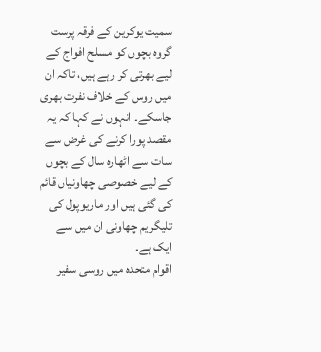سمیت یوکرین کے فرقہ پرست گروہ بچوں کو مسلح افواج کے لیے بھرتی کر رہے ہیں، تاکہ ان میں روس کے خلاف نفرت بھری جاسکے۔ انہوں نے کہا کہ یہ مقصد پورا کرنے کی غرض سے سات سے اٹھارہ سال کے بچوں کے لیے خصوصی چھاونیاں قائم کی گئی ہیں اور ماریوپول کی تلیگریم چھاونی ان میں سے ایک ہے۔
اقوام متحدہ میں روسی سفیر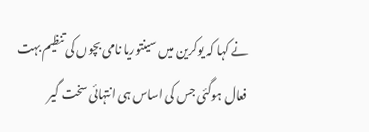نے کہا کہ یوکرین میں سینتوریا نامی بچوں کی تنظیم بہت فعال ہوگئی جس کی اساس ہی انتہائی سخت گیر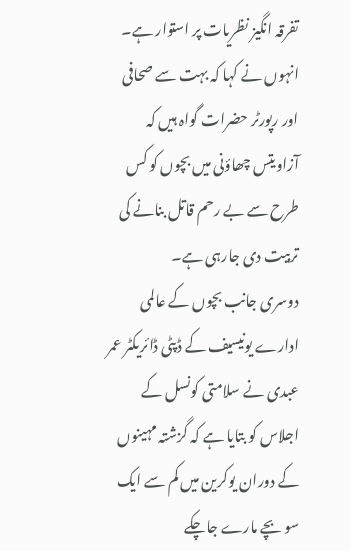تفرقہ انگیز نظریات پر استوار ہے۔ انہوں نے کہا کہ بہت سے صحافی اور رپورٹر حضرات گواہ ہیں کہ آزاویتس چھاؤنی میں بچوں کو کس طرح سے بے رحم قاتل بنانے کی تربیت دی جارہی ہے۔
دوسری جانب بچوں کے عالمی ادارے یونیسیف کے ڈپٹی ڈائریکٹر عمر عبدی نے سلامتی کونسل کے اجلاس کو بتایا ہے کہ گزشتہ مہینوں کے دوران یوکرین میں کم سے ایک سو بچے مارے جاچکے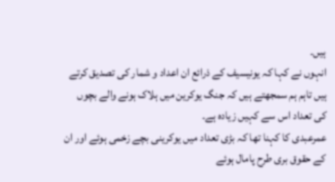ہیں۔
انہوں نے کہا کہ یونیسیف کے ذرائع ان اعداد و شمار کی تصدیق کرتے ہیں تاہم ہم سمجھتے ہیں کہ جنگ یوکرین میں ہلاک ہونے والے بچوں کی تعداد اس سے کہیں زیادہ ہے۔
عمرعبدی کا کہنا تھا کہ بڑی تعداد میں یوکرینی بچے زخمی ہوئے اور ان کے حقوق بری طرح پامال ہوئے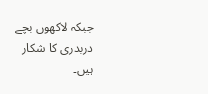جبکہ لاکھوں بچے دربدری کا شکار ہیں۔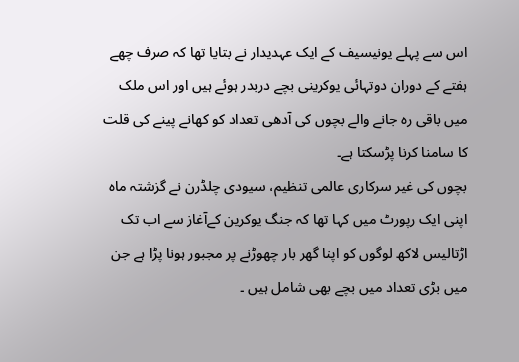اس سے پہلے یونیسیف کے ایک عہدیدار نے بتایا تھا کہ صرف چھے ہفتے کے دوران دوتہائی یوکرینی بچے دربدر ہوئے ہیں اور اس ملک میں باقی رہ جانے والے بچوں کی آدھی تعداد کو کھانے پینے کی قلت کا سامنا کرنا پڑسکتا ہے۔
بچوں کی غیر سرکاری عالمی تنظیم، سیودی چلڈرن نے گزشتہ ماہ اپنی ایک رپورٹ میں کہا تھا کہ جنگ یوکرین کےآغاز سے اب تک اڑتالیس لاکھ لوگوں کو اپنا گھر بار چھوڑنے پر مجبور ہونا پڑا ہے جن میں بڑی تعداد میں بچے بھی شامل ہیں ۔